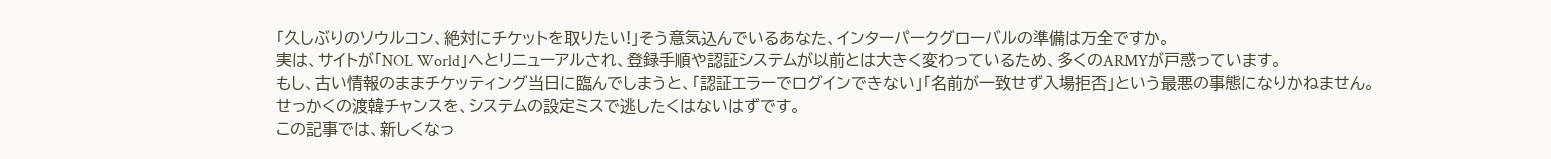「久しぶりのソウルコン、絶対にチケットを取りたい!」そう意気込んでいるあなた、インターパークグローバルの準備は万全ですか。
実は、サイトが「NOL World」へとリニューアルされ、登録手順や認証システムが以前とは大きく変わっているため、多くのARMYが戸惑っています。
もし、古い情報のままチケッティング当日に臨んでしまうと、「認証エラーでログインできない」「名前が一致せず入場拒否」という最悪の事態になりかねません。
せっかくの渡韓チャンスを、システムの設定ミスで逃したくはないはずです。
この記事では、新しくなっ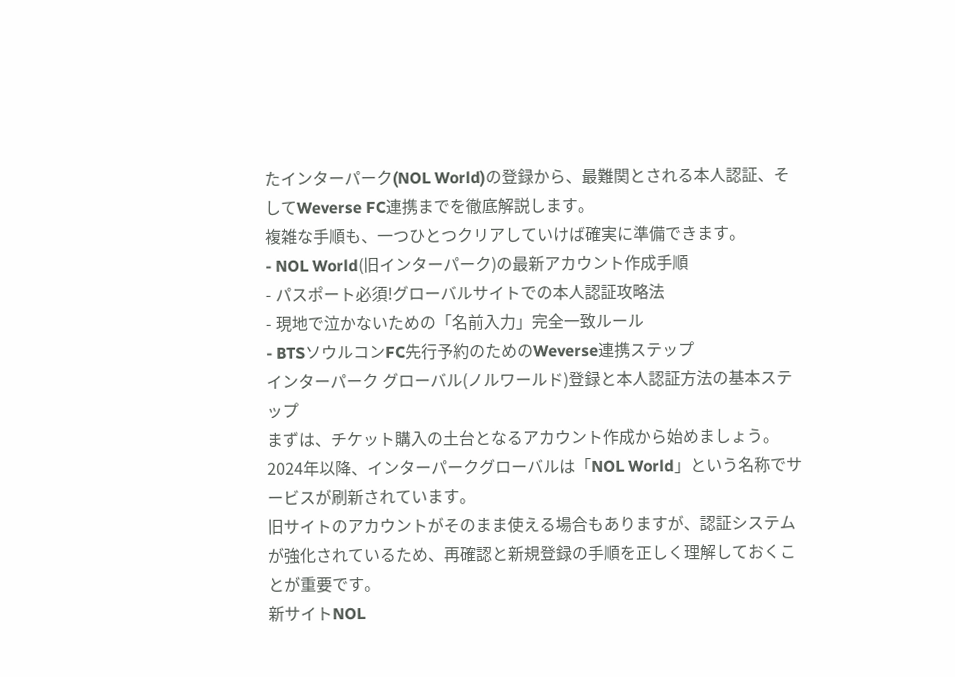たインターパーク(NOL World)の登録から、最難関とされる本人認証、そしてWeverse FC連携までを徹底解説します。
複雑な手順も、一つひとつクリアしていけば確実に準備できます。
- NOL World(旧インターパーク)の最新アカウント作成手順
- パスポート必須!グローバルサイトでの本人認証攻略法
- 現地で泣かないための「名前入力」完全一致ルール
- BTSソウルコンFC先行予約のためのWeverse連携ステップ
インターパーク グローバル(ノルワールド)登録と本人認証方法の基本ステップ
まずは、チケット購入の土台となるアカウント作成から始めましょう。
2024年以降、インターパークグローバルは「NOL World」という名称でサービスが刷新されています。
旧サイトのアカウントがそのまま使える場合もありますが、認証システムが強化されているため、再確認と新規登録の手順を正しく理解しておくことが重要です。
新サイトNOL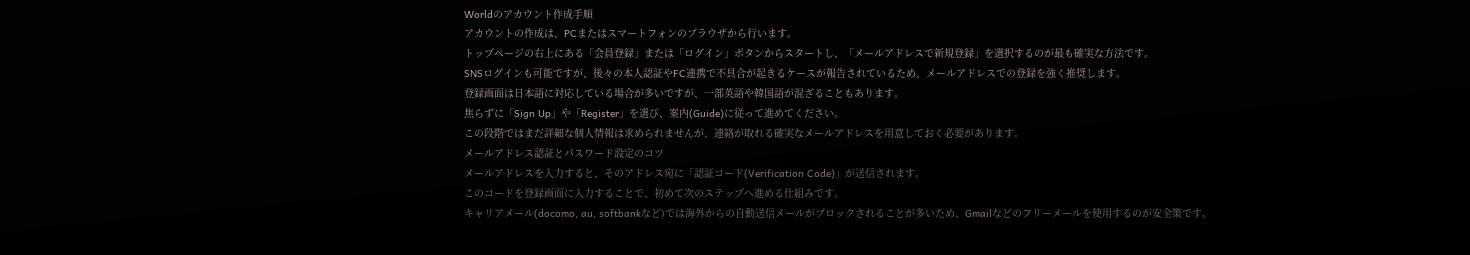Worldのアカウント作成手順
アカウントの作成は、PCまたはスマートフォンのブラウザから行います。
トップページの右上にある「会員登録」または「ログイン」ボタンからスタートし、「メールアドレスで新規登録」を選択するのが最も確実な方法です。
SNSログインも可能ですが、後々の本人認証やFC連携で不具合が起きるケースが報告されているため、メールアドレスでの登録を強く推奨します。
登録画面は日本語に対応している場合が多いですが、一部英語や韓国語が混ざることもあります。
焦らずに「Sign Up」や「Register」を選び、案内(Guide)に従って進めてください。
この段階ではまだ詳細な個人情報は求められませんが、連絡が取れる確実なメールアドレスを用意しておく必要があります。
メールアドレス認証とパスワード設定のコツ
メールアドレスを入力すると、そのアドレス宛に「認証コード(Verification Code)」が送信されます。
このコードを登録画面に入力することで、初めて次のステップへ進める仕組みです。
キャリアメール(docomo, au, softbankなど)では海外からの自動送信メールがブロックされることが多いため、Gmailなどのフリーメールを使用するのが安全策です。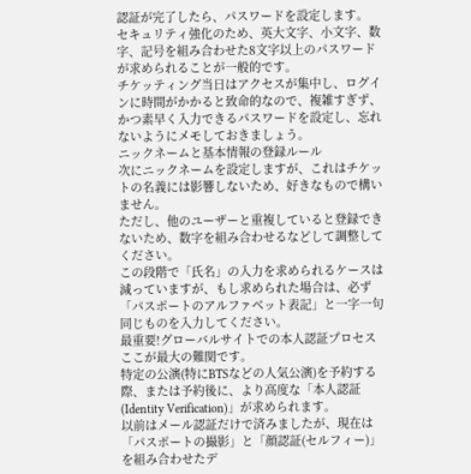認証が完了したら、パスワードを設定します。
セキュリティ強化のため、英大文字、小文字、数字、記号を組み合わせた8文字以上のパスワードが求められることが一般的です。
チケッティング当日はアクセスが集中し、ログインに時間がかかると致命的なので、複雑すぎず、かつ素早く入力できるパスワードを設定し、忘れないようにメモしておきましょう。
ニックネームと基本情報の登録ルール
次にニックネームを設定しますが、これはチケットの名義には影響しないため、好きなもので構いません。
ただし、他のユーザーと重複していると登録できないため、数字を組み合わせるなどして調整してください。
この段階で「氏名」の入力を求められるケースは減っていますが、もし求められた場合は、必ず「パスポートのアルファベット表記」と一字一句同じものを入力してください。
最重要!グローバルサイトでの本人認証プロセス
ここが最大の難関です。
特定の公演(特にBTSなどの人気公演)を予約する際、または予約後に、より高度な「本人認証(Identity Verification)」が求められます。
以前はメール認証だけで済みましたが、現在は「パスポートの撮影」と「顔認証(セルフィー)」を組み合わせたデ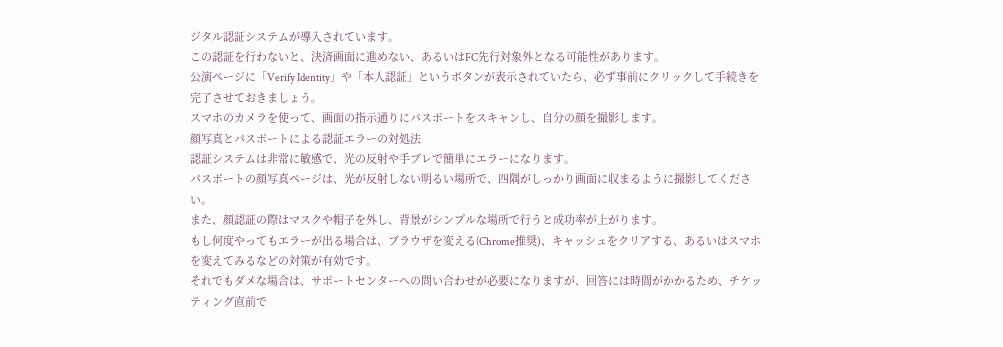ジタル認証システムが導入されています。
この認証を行わないと、決済画面に進めない、あるいはFC先行対象外となる可能性があります。
公演ページに「Verify Identity」や「本人認証」というボタンが表示されていたら、必ず事前にクリックして手続きを完了させておきましょう。
スマホのカメラを使って、画面の指示通りにパスポートをスキャンし、自分の顔を撮影します。
顔写真とパスポートによる認証エラーの対処法
認証システムは非常に敏感で、光の反射や手ブレで簡単にエラーになります。
パスポートの顔写真ページは、光が反射しない明るい場所で、四隅がしっかり画面に収まるように撮影してください。
また、顔認証の際はマスクや帽子を外し、背景がシンプルな場所で行うと成功率が上がります。
もし何度やってもエラーが出る場合は、ブラウザを変える(Chrome推奨)、キャッシュをクリアする、あるいはスマホを変えてみるなどの対策が有効です。
それでもダメな場合は、サポートセンターへの問い合わせが必要になりますが、回答には時間がかかるため、チケッティング直前で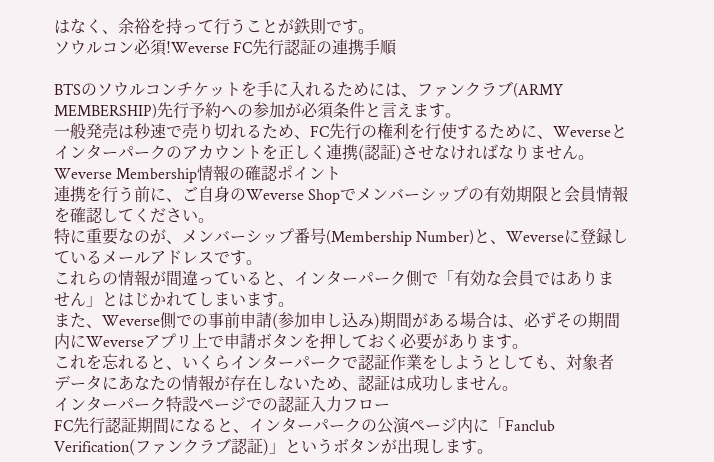はなく、余裕を持って行うことが鉄則です。
ソウルコン必須!Weverse FC先行認証の連携手順

BTSのソウルコンチケットを手に入れるためには、ファンクラブ(ARMY MEMBERSHIP)先行予約への参加が必須条件と言えます。
一般発売は秒速で売り切れるため、FC先行の権利を行使するために、Weverseとインターパークのアカウントを正しく連携(認証)させなければなりません。
Weverse Membership情報の確認ポイント
連携を行う前に、ご自身のWeverse Shopでメンバーシップの有効期限と会員情報を確認してください。
特に重要なのが、メンバーシップ番号(Membership Number)と、Weverseに登録しているメールアドレスです。
これらの情報が間違っていると、インターパーク側で「有効な会員ではありません」とはじかれてしまいます。
また、Weverse側での事前申請(参加申し込み)期間がある場合は、必ずその期間内にWeverseアプリ上で申請ボタンを押しておく必要があります。
これを忘れると、いくらインターパークで認証作業をしようとしても、対象者データにあなたの情報が存在しないため、認証は成功しません。
インターパーク特設ページでの認証入力フロー
FC先行認証期間になると、インターパークの公演ページ内に「Fanclub Verification(ファンクラブ認証)」というボタンが出現します。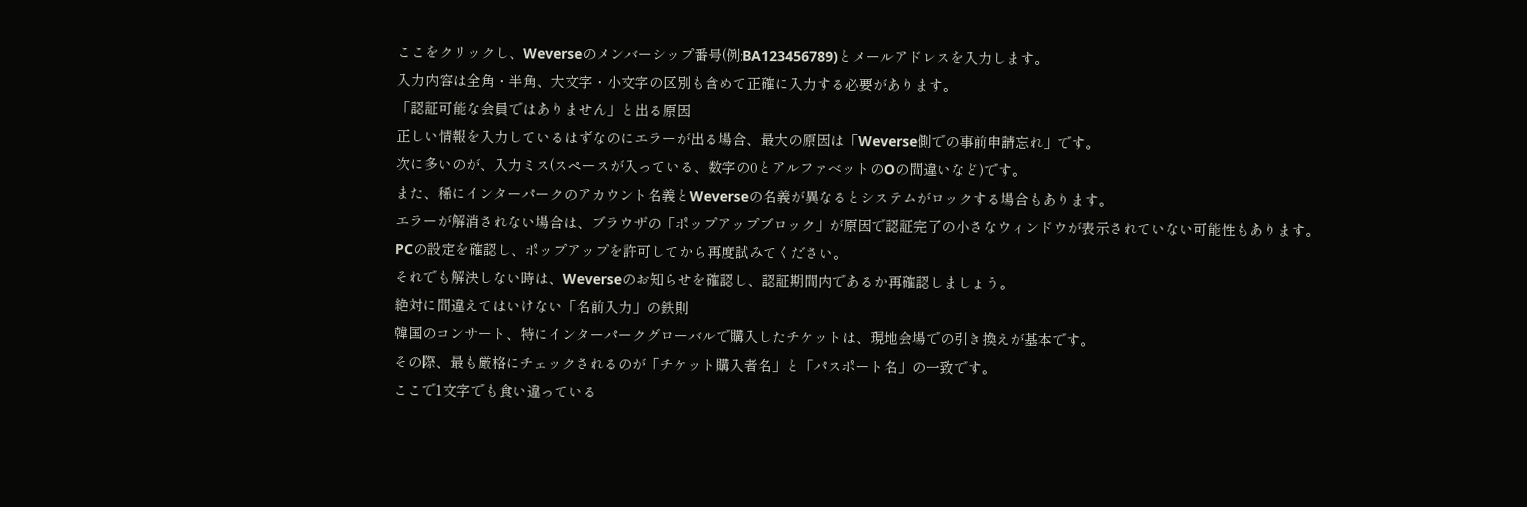ここをクリックし、Weverseのメンバーシップ番号(例:BA123456789)とメールアドレスを入力します。
入力内容は全角・半角、大文字・小文字の区別も含めて正確に入力する必要があります。
「認証可能な会員ではありません」と出る原因
正しい情報を入力しているはずなのにエラーが出る場合、最大の原因は「Weverse側での事前申請忘れ」です。
次に多いのが、入力ミス(スペースが入っている、数字の0とアルファベットのOの間違いなど)です。
また、稀にインターパークのアカウント名義とWeverseの名義が異なるとシステムがロックする場合もあります。
エラーが解消されない場合は、ブラウザの「ポップアップブロック」が原因で認証完了の小さなウィンドウが表示されていない可能性もあります。
PCの設定を確認し、ポップアップを許可してから再度試みてください。
それでも解決しない時は、Weverseのお知らせを確認し、認証期間内であるか再確認しましょう。
絶対に間違えてはいけない「名前入力」の鉄則
韓国のコンサート、特にインターパークグローバルで購入したチケットは、現地会場での引き換えが基本です。
その際、最も厳格にチェックされるのが「チケット購入者名」と「パスポート名」の一致です。
ここで1文字でも食い違っている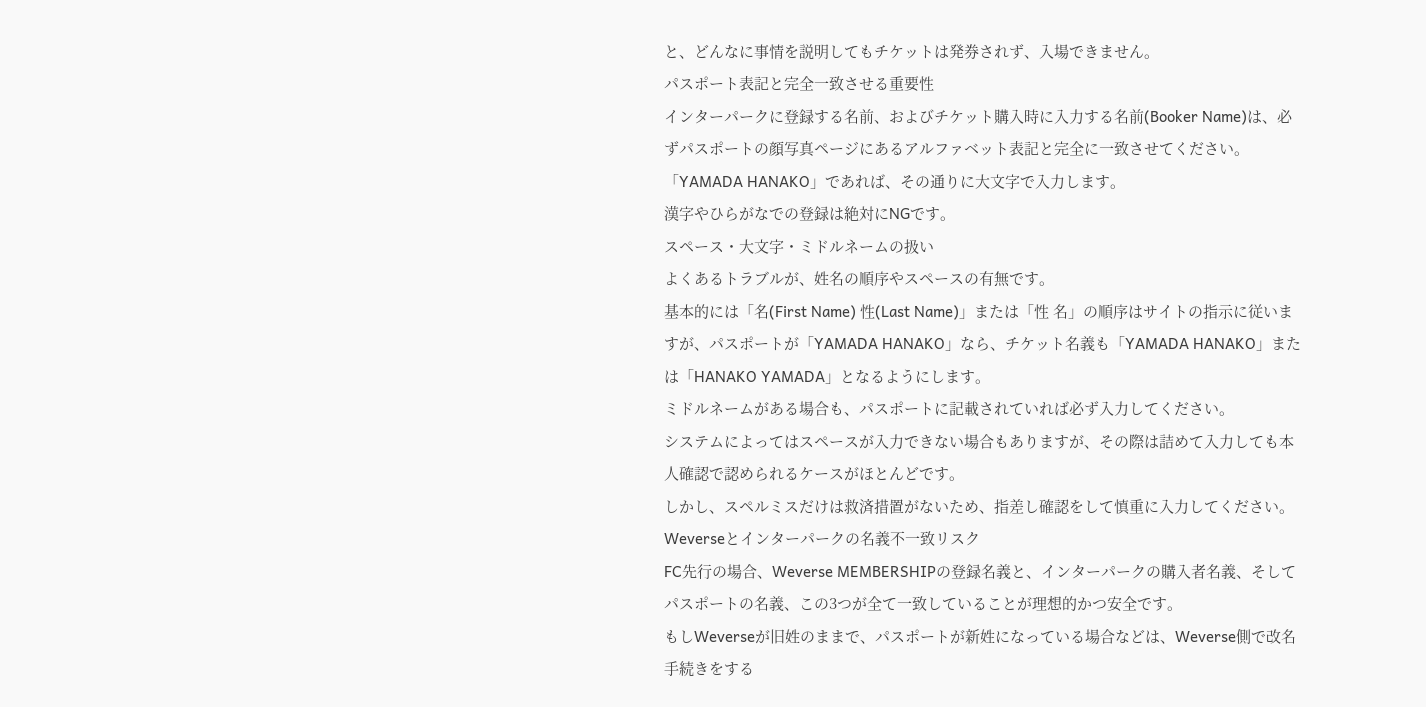と、どんなに事情を説明してもチケットは発券されず、入場できません。
パスポート表記と完全一致させる重要性
インターパークに登録する名前、およびチケット購入時に入力する名前(Booker Name)は、必ずパスポートの顔写真ページにあるアルファベット表記と完全に一致させてください。
「YAMADA HANAKO」であれば、その通りに大文字で入力します。
漢字やひらがなでの登録は絶対にNGです。
スペース・大文字・ミドルネームの扱い
よくあるトラブルが、姓名の順序やスペースの有無です。
基本的には「名(First Name) 性(Last Name)」または「性 名」の順序はサイトの指示に従いますが、パスポートが「YAMADA HANAKO」なら、チケット名義も「YAMADA HANAKO」または「HANAKO YAMADA」となるようにします。
ミドルネームがある場合も、パスポートに記載されていれば必ず入力してください。
システムによってはスペースが入力できない場合もありますが、その際は詰めて入力しても本人確認で認められるケースがほとんどです。
しかし、スペルミスだけは救済措置がないため、指差し確認をして慎重に入力してください。
Weverseとインターパークの名義不一致リスク
FC先行の場合、Weverse MEMBERSHIPの登録名義と、インターパークの購入者名義、そしてパスポートの名義、この3つが全て一致していることが理想的かつ安全です。
もしWeverseが旧姓のままで、パスポートが新姓になっている場合などは、Weverse側で改名手続きをする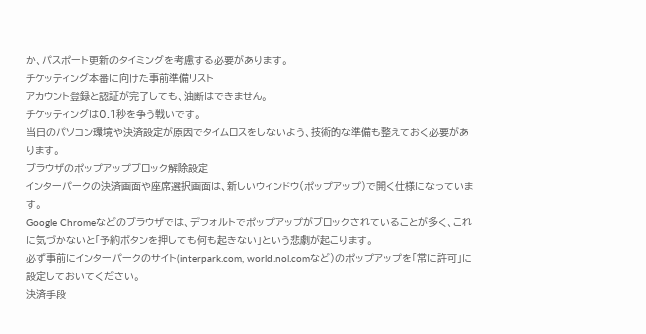か、パスポート更新のタイミングを考慮する必要があります。
チケッティング本番に向けた事前準備リスト
アカウント登録と認証が完了しても、油断はできません。
チケッティングは0.1秒を争う戦いです。
当日のパソコン環境や決済設定が原因でタイムロスをしないよう、技術的な準備も整えておく必要があります。
ブラウザのポップアップブロック解除設定
インターパークの決済画面や座席選択画面は、新しいウィンドウ(ポップアップ)で開く仕様になっています。
Google Chromeなどのブラウザでは、デフォルトでポップアップがブロックされていることが多く、これに気づかないと「予約ボタンを押しても何も起きない」という悲劇が起こります。
必ず事前にインターパークのサイト(interpark.com, world.nol.comなど)のポップアップを「常に許可」に設定しておいてください。
決済手段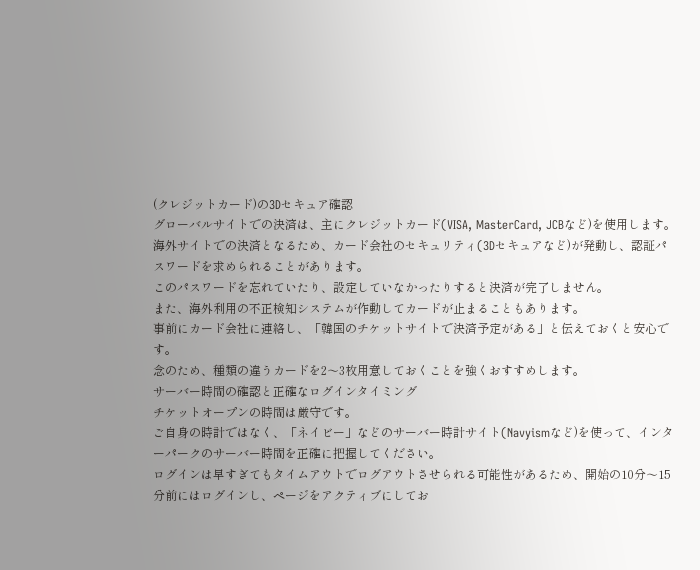(クレジットカード)の3Dセキュア確認
グローバルサイトでの決済は、主にクレジットカード(VISA, MasterCard, JCBなど)を使用します。
海外サイトでの決済となるため、カード会社のセキュリティ(3Dセキュアなど)が発動し、認証パスワードを求められることがあります。
このパスワードを忘れていたり、設定していなかったりすると決済が完了しません。
また、海外利用の不正検知システムが作動してカードが止まることもあります。
事前にカード会社に連絡し、「韓国のチケットサイトで決済予定がある」と伝えておくと安心です。
念のため、種類の違うカードを2〜3枚用意しておくことを強くおすすめします。
サーバー時間の確認と正確なログインタイミング
チケットオープンの時間は厳守です。
ご自身の時計ではなく、「ネイビー」などのサーバー時計サイト(Navyismなど)を使って、インターパークのサーバー時間を正確に把握してください。
ログインは早すぎてもタイムアウトでログアウトさせられる可能性があるため、開始の10分〜15分前にはログインし、ページをアクティブにしてお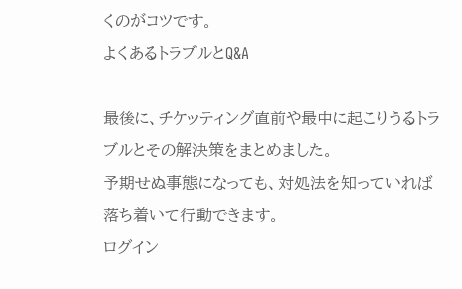くのがコツです。
よくあるトラブルとQ&A

最後に、チケッティング直前や最中に起こりうるトラブルとその解決策をまとめました。
予期せぬ事態になっても、対処法を知っていれば落ち着いて行動できます。
ログイン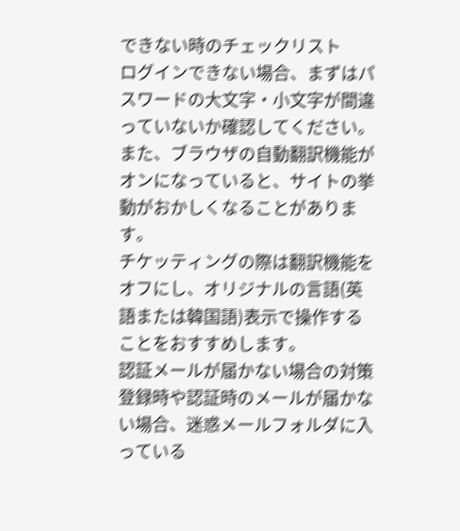できない時のチェックリスト
ログインできない場合、まずはパスワードの大文字・小文字が間違っていないか確認してください。
また、ブラウザの自動翻訳機能がオンになっていると、サイトの挙動がおかしくなることがあります。
チケッティングの際は翻訳機能をオフにし、オリジナルの言語(英語または韓国語)表示で操作することをおすすめします。
認証メールが届かない場合の対策
登録時や認証時のメールが届かない場合、迷惑メールフォルダに入っている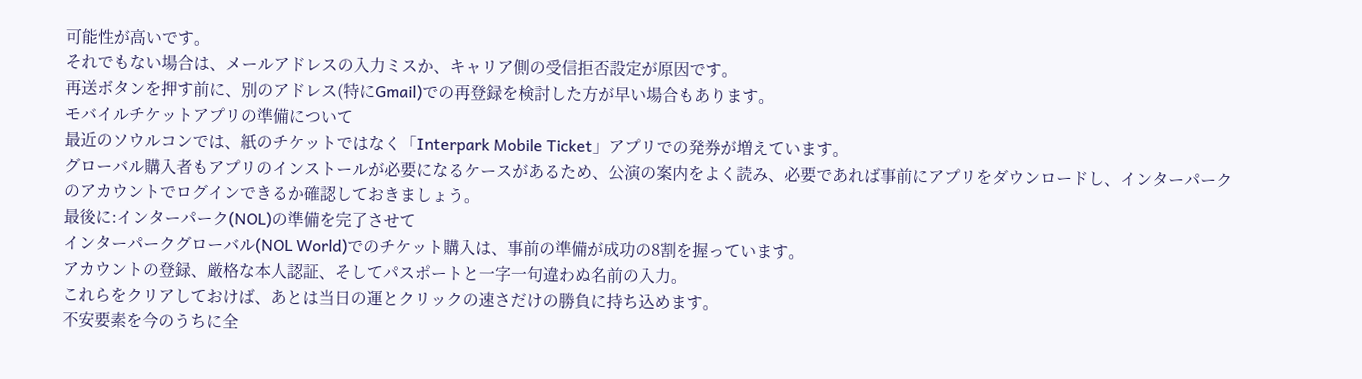可能性が高いです。
それでもない場合は、メールアドレスの入力ミスか、キャリア側の受信拒否設定が原因です。
再送ボタンを押す前に、別のアドレス(特にGmail)での再登録を検討した方が早い場合もあります。
モバイルチケットアプリの準備について
最近のソウルコンでは、紙のチケットではなく「Interpark Mobile Ticket」アプリでの発券が増えています。
グローバル購入者もアプリのインストールが必要になるケースがあるため、公演の案内をよく読み、必要であれば事前にアプリをダウンロードし、インターパークのアカウントでログインできるか確認しておきましょう。
最後に:インターパーク(NOL)の準備を完了させて
インターパークグローバル(NOL World)でのチケット購入は、事前の準備が成功の8割を握っています。
アカウントの登録、厳格な本人認証、そしてパスポートと一字一句違わぬ名前の入力。
これらをクリアしておけば、あとは当日の運とクリックの速さだけの勝負に持ち込めます。
不安要素を今のうちに全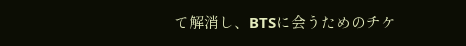て解消し、BTSに会うためのチケ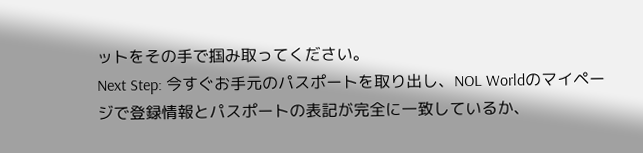ットをその手で掴み取ってください。
Next Step: 今すぐお手元のパスポートを取り出し、NOL Worldのマイページで登録情報とパスポートの表記が完全に一致しているか、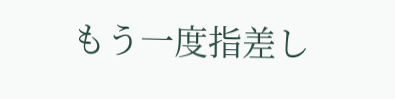もう一度指差し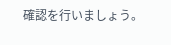確認を行いましょう。